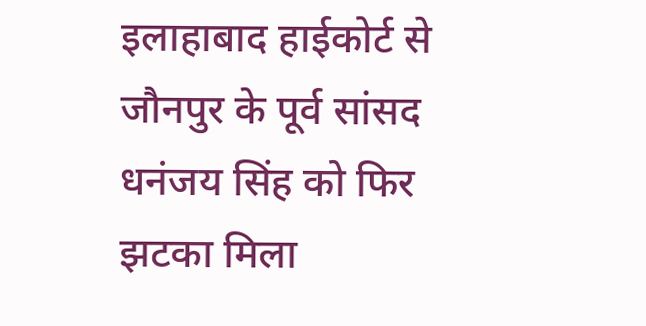इलाहाबाद हाईकोर्ट से जौनपुर के पूर्व सांसद धनंजय सिंह को फिर झटका मिला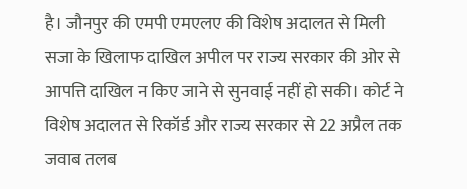है। जौनपुर की एमपी एमएलए की विशेष अदालत से मिली सजा के खिलाफ दाखिल अपील पर राज्य सरकार की ओर से आपत्ति दाखिल न किए जाने से सुनवाई नहीं हो सकी। कोर्ट ने विशेष अदालत से रिकॉर्ड और राज्य सरकार से 22 अप्रैल तक जवाब तलब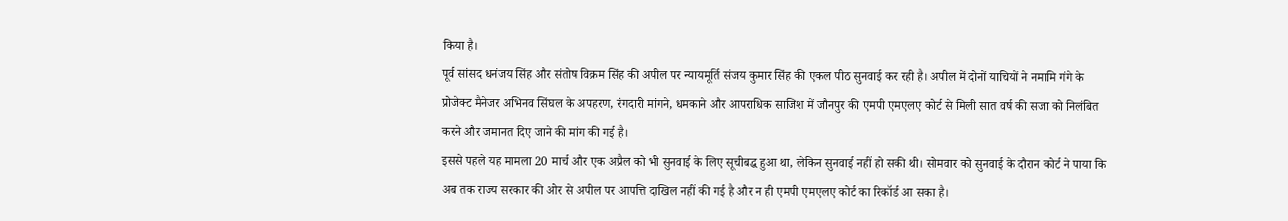किया है।
पूर्व सांसद धनंजय सिंह और संतोष विक्रम सिंह की अपील पर न्यायमूर्ति संजय कुमार सिंह की एकल पीठ सुनवाई कर रही है। अपील में दोनों याचियों ने नमामि गंगे के प्रोजेक्ट मैनेजर अभिनव सिंघल के अपहरण, रंगदारी मांगने, धमकाने और आपराधिक साजिश में जौनपुर की एमपी एमएलए कोर्ट से मिली सात वर्ष की सजा को निलंबित करने और जमानत दिए जाने की मांग की गई है।
इससे पहले यह मामला 20 मार्च और एक अप्रैल को भी सुनवाई के लिए सूचीबद्ध हुआ था, लेकिन सुनवाई नहीं हो सकी थी। सोमवार को सुनवाई के दौरान कोर्ट ने पाया कि अब तक राज्य सरकार की ओर से अपील पर आपत्ति दाखिल नहीं की गई है और न ही एमपी एमएलए कोर्ट का रिकॉर्ड आ सका है।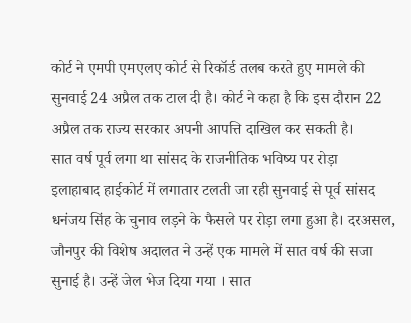कोर्ट ने एमपी एमएलए कोर्ट से रिकॉर्ड तलब करते हुए मामले की सुनवाई 24 अप्रैल तक टाल दी है। कोर्ट ने कहा है कि इस दौरान 22 अप्रैल तक राज्य सरकार अपनी आपत्ति दाखिल कर सकती है।
सात वर्ष पूर्व लगा था सांसद के राजनीतिक भविष्य पर रोड़ा
इलाहाबाद हाईकोर्ट में लगातार टलती जा रही सुनवाई से पूर्व सांसद धनंजय सिंह के चुनाव लड़ने के फैसले पर रोड़ा लगा हुआ है। दरअसल, जौनपुर की विशेष अदालत ने उन्हें एक मामले में सात वर्ष की सजा सुनाई है। उन्हें जेल भेज दिया गया । सात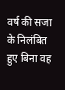वर्ष की सजा के निलंबित हुए बिना वह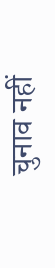चुनाव नहीं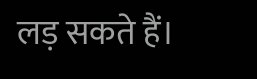लड़ सकते हैं।